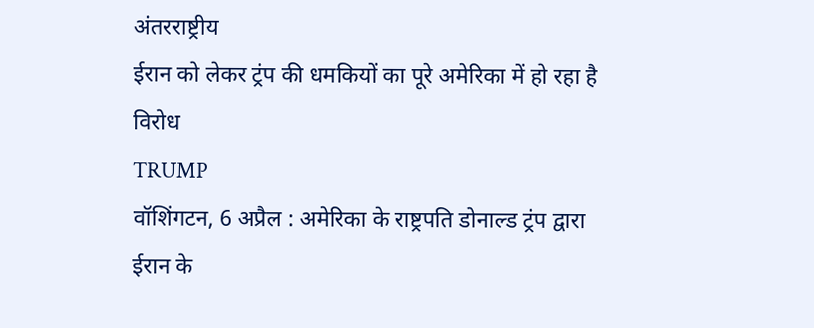अंतरराष्ट्रीय
ईरान को लेकर ट्रंप की धमकियों का पूरे अमेरिका में हो रहा है विरोध
TRUMP
वॉशिंगटन, 6 अप्रैल : अमेरिका के राष्ट्रपति डोनाल्ड ट्रंप द्वारा ईरान के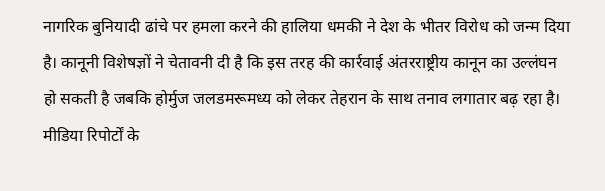नागरिक बुनियादी ढांचे पर हमला करने की हालिया धमकी ने देश के भीतर विरोध को जन्म दिया है। कानूनी विशेषज्ञों ने चेतावनी दी है कि इस तरह की कार्रवाई अंतरराष्ट्रीय कानून का उल्लंघन हो सकती है जबकि होर्मुज जलडमरूमध्य को लेकर तेहरान के साथ तनाव लगातार बढ़ रहा है।
मीडिया रिपोर्टों के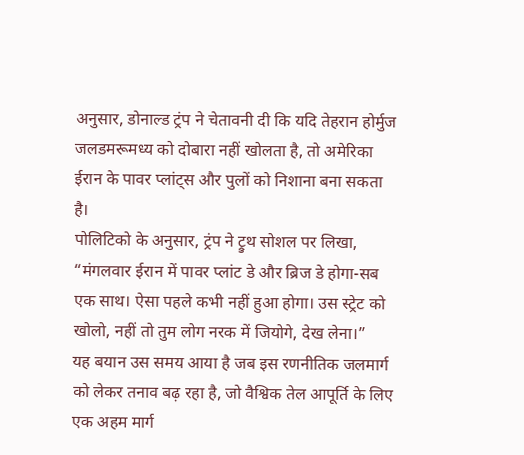अनुसार, डोनाल्ड ट्रंप ने चेतावनी दी कि यदि तेहरान होर्मुज जलडमरूमध्य को दोबारा नहीं खोलता है, तो अमेरिका ईरान के पावर प्लांट्स और पुलों को निशाना बना सकता है।
पोलिटिको के अनुसार, ट्रंप ने ट्रुथ सोशल पर लिखा, “मंगलवार ईरान में पावर प्लांट डे और ब्रिज डे होगा-सब एक साथ। ऐसा पहले कभी नहीं हुआ होगा। उस स्ट्रेट को खोलो, नहीं तो तुम लोग नरक में जियोगे, देख लेना।”
यह बयान उस समय आया है जब इस रणनीतिक जलमार्ग को लेकर तनाव बढ़ रहा है, जो वैश्विक तेल आपूर्ति के लिए एक अहम मार्ग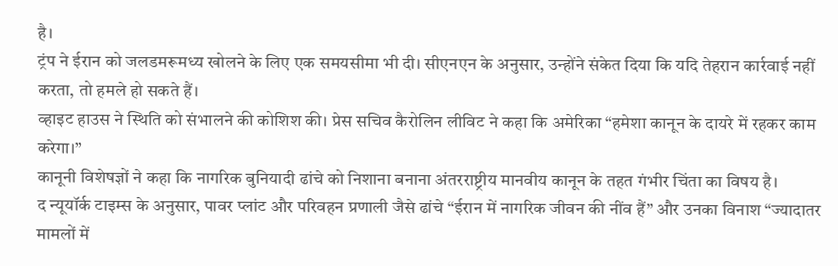है।
ट्रंप ने ईरान को जलडमरूमध्य खोलने के लिए एक समयसीमा भी दी। सीएनएन के अनुसार, उन्होंने संकेत दिया कि यदि तेहरान कार्रवाई नहीं करता, तो हमले हो सकते हैं।
व्हाइट हाउस ने स्थिति को संभालने की कोशिश की। प्रेस सचिव कैरोलिन लीविट ने कहा कि अमेरिका “हमेशा कानून के दायरे में रहकर काम करेगा।”
कानूनी विशेषज्ञों ने कहा कि नागरिक बुनियादी ढांचे को निशाना बनाना अंतरराष्ट्रीय मानवीय कानून के तहत गंभीर चिंता का विषय है।
द न्यूयॉर्क टाइम्स के अनुसार, पावर प्लांट और परिवहन प्रणाली जैसे ढांचे “ईरान में नागरिक जीवन की नींव हैं” और उनका विनाश “ज्यादातर मामलों में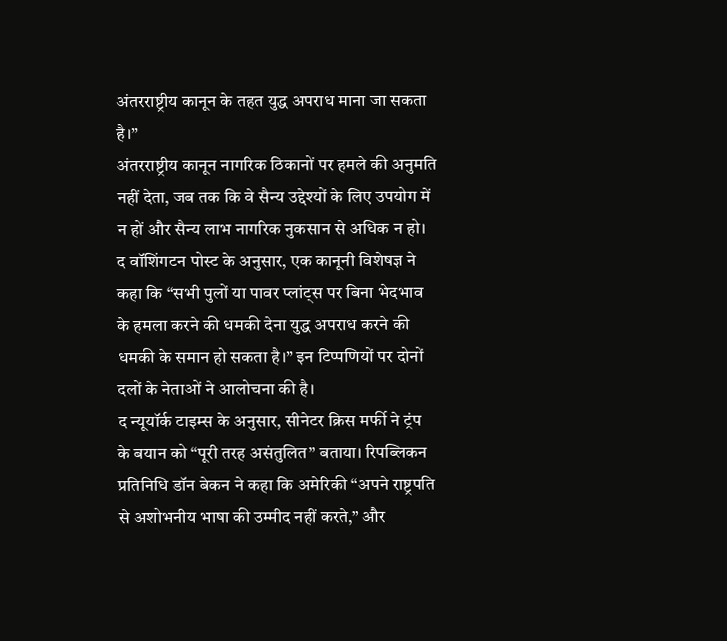अंतरराष्ट्रीय कानून के तहत युद्ध अपराध माना जा सकता है।”
अंतरराष्ट्रीय कानून नागरिक ठिकानों पर हमले की अनुमति नहीं देता, जब तक कि वे सैन्य उद्देश्यों के लिए उपयोग में न हों और सैन्य लाभ नागरिक नुकसान से अधिक न हो।
द वॉशिंगटन पोस्ट के अनुसार, एक कानूनी विशेषज्ञ ने कहा कि “सभी पुलों या पावर प्लांट्स पर बिना भेदभाव के हमला करने की धमकी देना युद्ध अपराध करने की धमकी के समान हो सकता है।” इन टिप्पणियों पर दोनों दलों के नेताओं ने आलोचना की है।
द न्यूयॉर्क टाइम्स के अनुसार, सीनेटर क्रिस मर्फी ने ट्रंप के बयान को “पूरी तरह असंतुलित” बताया। रिपब्लिकन प्रतिनिधि डॉन बेकन ने कहा कि अमेरिकी “अपने राष्ट्रपति से अशोभनीय भाषा की उम्मीद नहीं करते,” और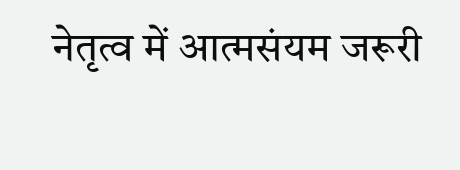नेतृत्व में आत्मसंयम जरूरी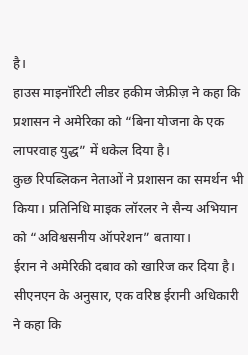है।
हाउस माइनॉरिटी लीडर हकीम जेफ्रीज़ ने कहा कि प्रशासन ने अमेरिका को “बिना योजना के एक लापरवाह युद्ध” में धकेल दिया है।
कुछ रिपब्लिकन नेताओं ने प्रशासन का समर्थन भी किया। प्रतिनिधि माइक लॉरलर ने सैन्य अभियान को “अविश्वसनीय ऑपरेशन” बताया।
ईरान ने अमेरिकी दबाव को खारिज कर दिया है। सीएनएन के अनुसार, एक वरिष्ठ ईरानी अधिकारी ने कहा कि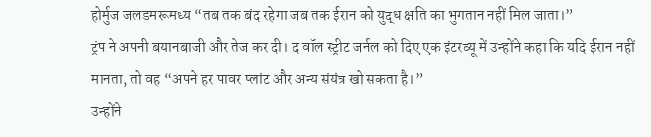होर्मुज जलडमरूमध्य “तब तक बंद रहेगा जब तक ईरान को युद्ध क्षति का भुगतान नहीं मिल जाता।”
ट्रंप ने अपनी बयानबाजी और तेज कर दी। द वॉल स्ट्रीट जर्नल को दिए एक इंटरव्यू में उन्होंने कहा कि यदि ईरान नहीं मानता, तो वह “अपने हर पावर प्लांट और अन्य संयंत्र खो सकता है।”
उन्होंने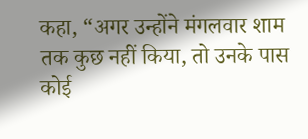कहा, “अगर उन्होंने मंगलवार शाम तक कुछ नहीं किया, तो उनके पास कोई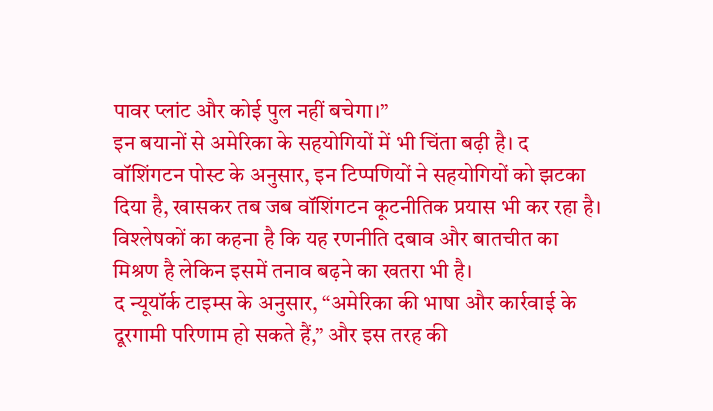पावर प्लांट और कोई पुल नहीं बचेगा।”
इन बयानों से अमेरिका के सहयोगियों में भी चिंता बढ़ी है। द वॉशिंगटन पोस्ट के अनुसार, इन टिप्पणियों ने सहयोगियों को झटका दिया है, खासकर तब जब वॉशिंगटन कूटनीतिक प्रयास भी कर रहा है।
विश्लेषकों का कहना है कि यह रणनीति दबाव और बातचीत का मिश्रण है लेकिन इसमें तनाव बढ़ने का खतरा भी है।
द न्यूयॉर्क टाइम्स के अनुसार, “अमेरिका की भाषा और कार्रवाई के दूरगामी परिणाम हो सकते हैं,” और इस तरह की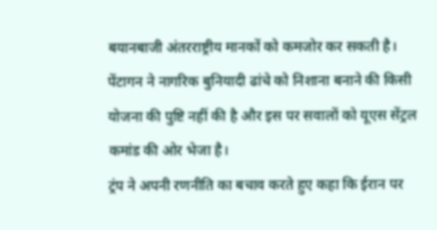बयानबाजी अंतरराष्ट्रीय मानकों को कमजोर कर सकती है।
पेंटागन ने नागरिक बुनियादी ढांचे को निशाना बनाने की किसी योजना की पुष्टि नहीं की है और इस पर सवालों को यूएस सेंट्रल कमांड की ओर भेजा है।
ट्रंप ने अपनी रणनीति का बचाव करते हुए कहा कि ईरान पर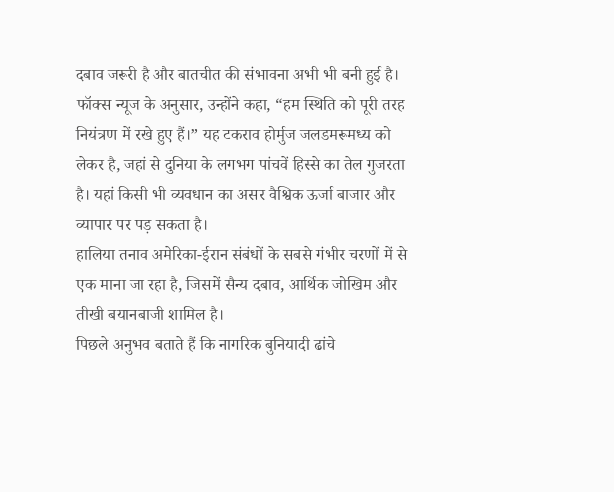दबाव जरूरी है और बातचीत की संभावना अभी भी बनी हुई है।
फॉक्स न्यूज के अनुसार, उन्होंने कहा, “हम स्थिति को पूरी तरह नियंत्रण में रखे हुए हैं।” यह टकराव होर्मुज जलडमरूमध्य को लेकर है, जहां से दुनिया के लगभग पांचवें हिस्से का तेल गुजरता है। यहां किसी भी व्यवधान का असर वैश्विक ऊर्जा बाजार और व्यापार पर पड़ सकता है।
हालिया तनाव अमेरिका-ईरान संबंधों के सबसे गंभीर चरणों में से एक माना जा रहा है, जिसमें सैन्य दबाव, आर्थिक जोखिम और तीखी बयानबाजी शामिल है।
पिछले अनुभव बताते हैं कि नागरिक बुनियादी ढांचे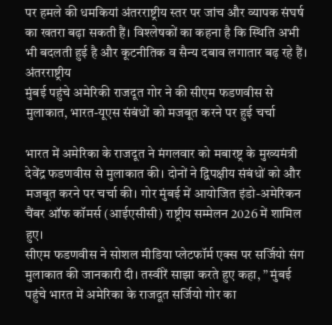पर हमले की धमकियां अंतरराष्ट्रीय स्तर पर जांच और व्यापक संघर्ष का खतरा बढ़ा सकती हैं। विश्लेषकों का कहना है कि स्थिति अभी भी बदलती हुई है और कूटनीतिक व सैन्य दबाव लगातार बढ़ रहे हैं।
अंतरराष्ट्रीय
मुंबई पहुंचे अमेरिकी राजदूत गोर ने की सीएम फडणवीस से मुलाकात, भारत-यूएस संबंधों को मजबूत करने पर हुई चर्चा

भारत में अमेरिका के राजदूत ने मंगलवार को मबारष्ट्र के मुख्यमंत्री देवेंद्र फडणवीस से मुलाकात की। दोनों ने द्विपक्षीय संबंधों को और मजबूत करने पर चर्चा की। गोर मुंबई में आयोजित इंडो-अमेरिकन चैंबर ऑफ कॉमर्स (आईएसीसी) राष्ट्रीय सम्मेलन 2026 में शामिल हुए।
सीएम फडणवीस ने सोशल मीडिया प्लेटफॉर्म एक्स पर सर्जियो संग मुलाकात की जानकारी दी। तस्वीरें साझा करते हुए कहा, ” मुंबई पहुंचे भारत में अमेरिका के राजदूत सर्जियो गोर का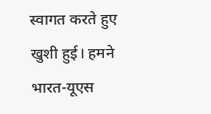स्वागत करते हुए खुशी हुई। हमने भारत-यूएस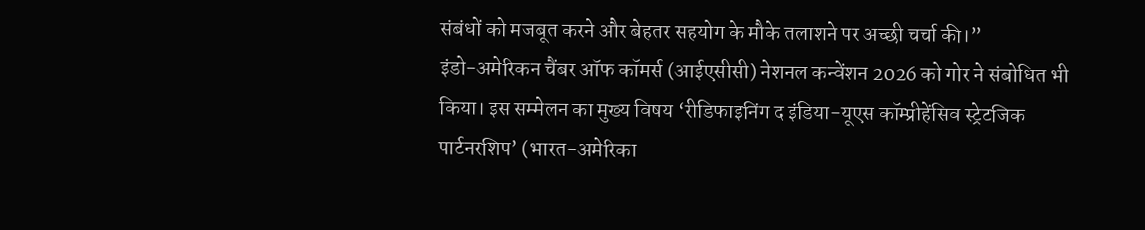संबंधों को मजबूत करने और बेहतर सहयोग के मौके तलाशने पर अच्छी चर्चा की।”
इंडो-अमेरिकन चैंबर ऑफ कॉमर्स (आईएसीसी) नेशनल कन्वेंशन 2026 को गोर ने संबोधित भी किया। इस सम्मेलन का मुख्य विषय ‘रीडिफाइनिंग द इंडिया-यूएस कॉम्प्रीहेंसिव स्ट्रेटजिक पार्टनरशिप’ (भारत-अमेरिका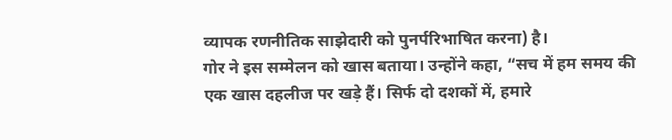व्यापक रणनीतिक साझेदारी को पुनर्परिभाषित करना) है।
गोर ने इस सम्मेलन को खास बताया। उन्होंने कहा, “सच में हम समय की एक खास दहलीज पर खड़े हैं। सिर्फ दो दशकों में, हमारे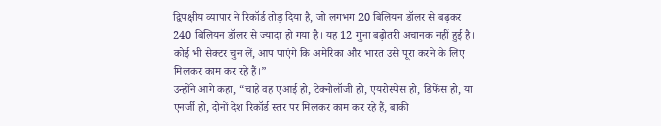द्विपक्षीय व्यापार ने रिकॉर्ड तोड़ दिया है, जो लगभग 20 बिलियन डॉलर से बढ़कर 240 बिलियन डॉलर से ज्यादा हो गया है। यह 12 गुना बढ़ोतरी अचानक नहीं हुई है। कोई भी सेक्टर चुन लें, आप पाएंगे कि अमेरिका और भारत उसे पूरा करने के लिए मिलकर काम कर रहे हैं।”
उन्होंने आगे कहा, “चाहे वह एआई हो, टेक्नोलॉजी हो, एयरोस्पेस हो, डिफेंस हो, या एनर्जी हो, दोनों देश रिकॉर्ड स्तर पर मिलकर काम कर रहे हैं, बाकी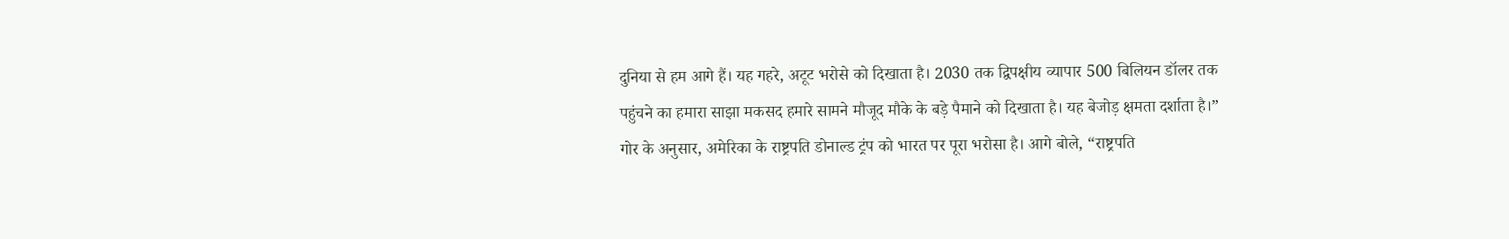दुनिया से हम आगे हैं। यह गहरे, अटूट भरोसे को दिखाता है। 2030 तक द्विपक्षीय व्यापार 500 बिलियन डॉलर तक पहुंचने का हमारा साझा मकसद हमारे सामने मौजूद मौके के बड़े पैमाने को दिखाता है। यह बेजोड़ क्षमता दर्शाता है।”
गोर के अनुसार, अमेरिका के राष्ट्रपति डोनाल्ड ट्रंप को भारत पर पूरा भरोसा है। आगे बोले, “राष्ट्रपति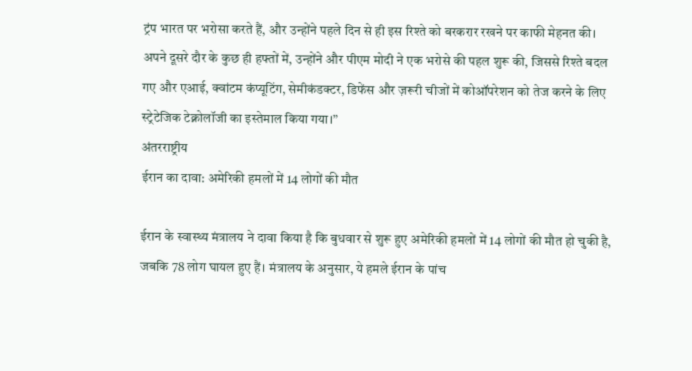ट्रंप भारत पर भरोसा करते हैं, और उन्होंने पहले दिन से ही इस रिश्ते को बरकरार रखने पर काफी मेहनत की। अपने दूसरे दौर के कुछ ही हफ्तों में, उन्होंने और पीएम मोदी ने एक भरोसे की पहल शुरू की, जिससे रिश्ते बदल गए और एआई, क्वांटम कंप्यूटिंग, सेमीकंडक्टर, डिफेंस और ज़रूरी चीजों में कोऑपरेशन को तेज करने के लिए स्ट्रेटेजिक टेक्नोलॉजी का इस्तेमाल किया गया।”
अंतरराष्ट्रीय
ईरान का दावा: अमेरिकी हमलों में 14 लोगों की मौत

ईरान के स्वास्थ्य मंत्रालय ने दावा किया है कि बुधवार से शुरू हुए अमेरिकी हमलों में 14 लोगों की मौत हो चुकी है, जबकि 78 लोग घायल हुए हैं। मंत्रालय के अनुसार, ये हमले ईरान के पांच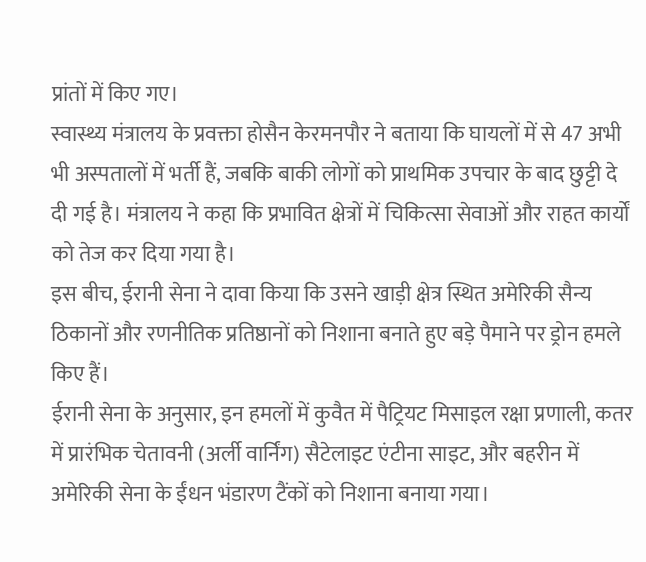प्रांतों में किए गए।
स्वास्थ्य मंत्रालय के प्रवक्ता होसैन केरमनपौर ने बताया कि घायलों में से 47 अभी भी अस्पतालों में भर्ती हैं, जबकि बाकी लोगों को प्राथमिक उपचार के बाद छुट्टी दे दी गई है। मंत्रालय ने कहा कि प्रभावित क्षेत्रों में चिकित्सा सेवाओं और राहत कार्यों को तेज कर दिया गया है।
इस बीच, ईरानी सेना ने दावा किया कि उसने खाड़ी क्षेत्र स्थित अमेरिकी सैन्य ठिकानों और रणनीतिक प्रतिष्ठानों को निशाना बनाते हुए बड़े पैमाने पर ड्रोन हमले किए हैं।
ईरानी सेना के अनुसार, इन हमलों में कुवैत में पैट्रियट मिसाइल रक्षा प्रणाली, कतर में प्रारंभिक चेतावनी (अर्ली वार्निंग) सैटेलाइट एंटीना साइट, और बहरीन में अमेरिकी सेना के ईंधन भंडारण टैंकों को निशाना बनाया गया।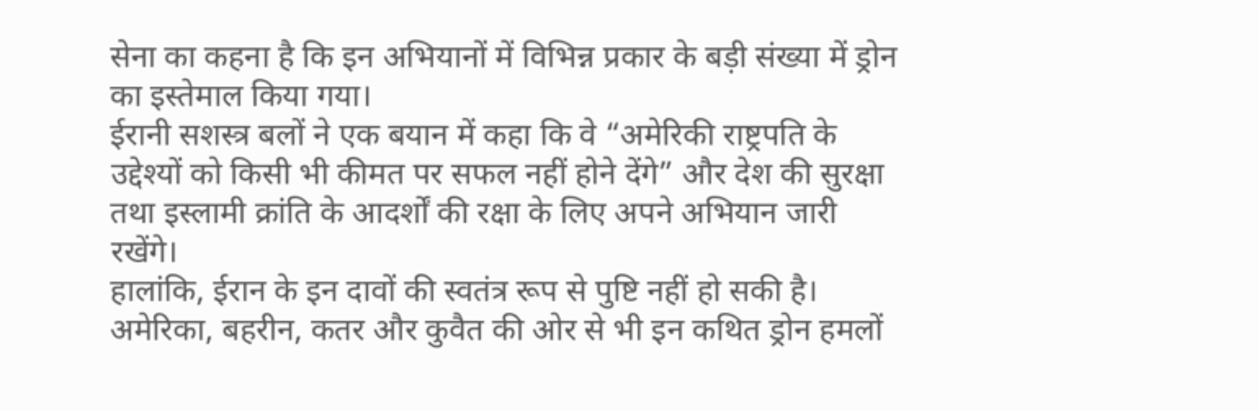सेना का कहना है कि इन अभियानों में विभिन्न प्रकार के बड़ी संख्या में ड्रोन का इस्तेमाल किया गया।
ईरानी सशस्त्र बलों ने एक बयान में कहा कि वे “अमेरिकी राष्ट्रपति के उद्देश्यों को किसी भी कीमत पर सफल नहीं होने देंगे” और देश की सुरक्षा तथा इस्लामी क्रांति के आदर्शों की रक्षा के लिए अपने अभियान जारी रखेंगे।
हालांकि, ईरान के इन दावों की स्वतंत्र रूप से पुष्टि नहीं हो सकी है। अमेरिका, बहरीन, कतर और कुवैत की ओर से भी इन कथित ड्रोन हमलों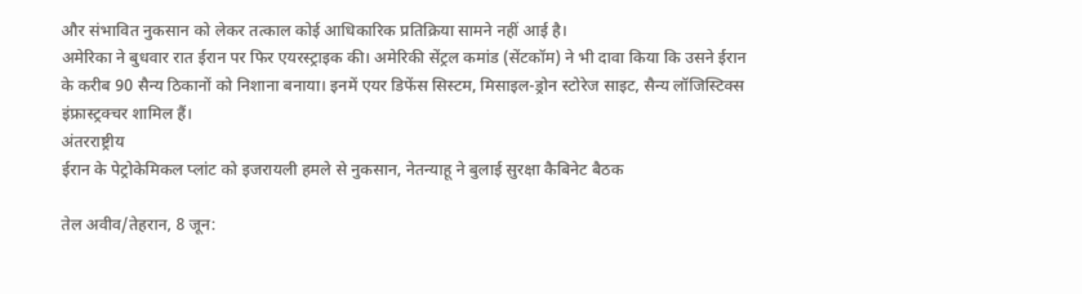और संभावित नुकसान को लेकर तत्काल कोई आधिकारिक प्रतिक्रिया सामने नहीं आई है।
अमेरिका ने बुधवार रात ईरान पर फिर एयरस्ट्राइक की। अमेरिकी सेंट्रल कमांड (सेंटकॉम) ने भी दावा किया कि उसने ईरान के करीब 90 सैन्य ठिकानों को निशाना बनाया। इनमें एयर डिफेंस सिस्टम, मिसाइल-ड्रोन स्टोरेज साइट, सैन्य लॉजिस्टिक्स इंफ्रास्ट्रक्चर शामिल हैं।
अंतरराष्ट्रीय
ईरान के पेट्रोकेमिकल प्लांट को इजरायली हमले से नुकसान, नेतन्याहू ने बुलाई सुरक्षा कैबिनेट बैठक

तेल अवीव/तेहरान, 8 जून: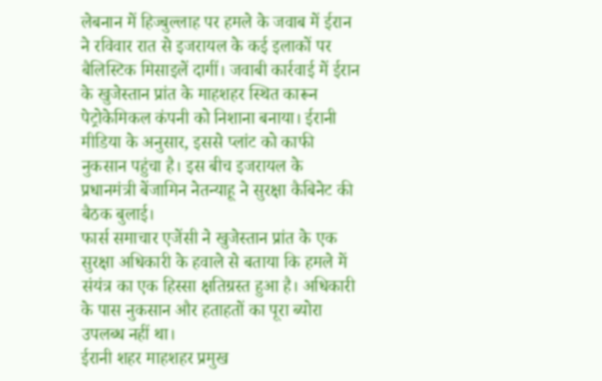लेबनान में हिज्बुल्लाह पर हमले के जवाब में ईरान ने रविवार रात से इजरायल के कई इलाकों पर बैलिस्टिक मिसाइलें दागीं। जवाबी कार्रवाई में ईरान के खुजेस्तान प्रांत के माहशहर स्थित कारून पेट्रोकेमिकल कंपनी को निशाना बनाया। ईरानी मीडिया के अनुसार, इससे प्लांट को काफी नुकसान पहुंचा है। इस बीच इजरायल के प्रधानमंत्री बेंजामिन नेतन्याहू ने सुरक्षा कैबिनेट की बैठक बुलाई।
फार्स समाचार एजेंसी ने खुजेस्तान प्रांत के एक सुरक्षा अधिकारी के हवाले से बताया कि हमले में संयंत्र का एक हिस्सा क्षतिग्रस्त हुआ है। अधिकारी के पास नुकसान और हताहतों का पूरा ब्योरा उपलब्ध नहीं था।
ईरानी शहर माहशहर प्रमुख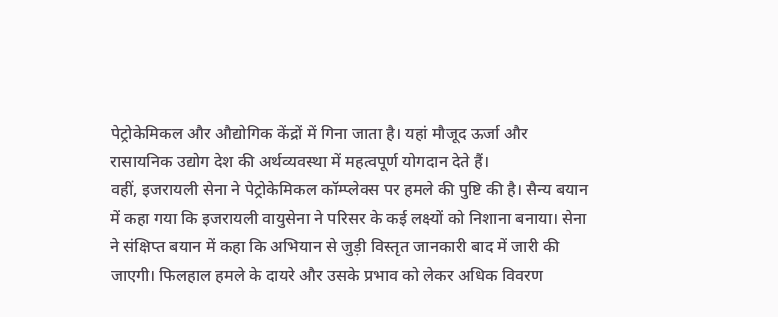पेट्रोकेमिकल और औद्योगिक केंद्रों में गिना जाता है। यहां मौजूद ऊर्जा और रासायनिक उद्योग देश की अर्थव्यवस्था में महत्वपूर्ण योगदान देते हैं।
वहीं, इजरायली सेना ने पेट्रोकेमिकल कॉम्प्लेक्स पर हमले की पुष्टि की है। सैन्य बयान में कहा गया कि इजरायली वायुसेना ने परिसर के कई लक्ष्यों को निशाना बनाया। सेना ने संक्षिप्त बयान में कहा कि अभियान से जुड़ी विस्तृत जानकारी बाद में जारी की जाएगी। फिलहाल हमले के दायरे और उसके प्रभाव को लेकर अधिक विवरण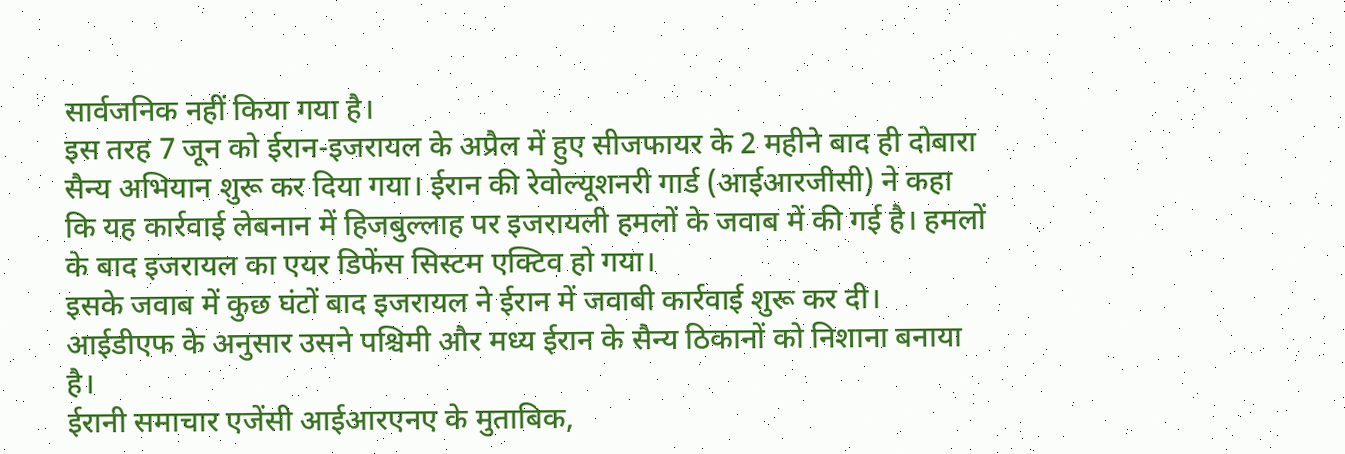सार्वजनिक नहीं किया गया है।
इस तरह 7 जून को ईरान-इजरायल के अप्रैल में हुए सीजफायर के 2 महीने बाद ही दोबारा सैन्य अभियान शुरू कर दिया गया। ईरान की रेवोल्यूशनरी गार्ड (आईआरजीसी) ने कहा कि यह कार्रवाई लेबनान में हिजबुल्लाह पर इजरायली हमलों के जवाब में की गई है। हमलों के बाद इजरायल का एयर डिफेंस सिस्टम एक्टिव हो गया।
इसके जवाब में कुछ घंटों बाद इजरायल ने ईरान में जवाबी कार्रवाई शुरू कर दी। आईडीएफ के अनुसार उसने पश्चिमी और मध्य ईरान के सैन्य ठिकानों को निशाना बनाया है।
ईरानी समाचार एजेंसी आईआरएनए के मुताबिक,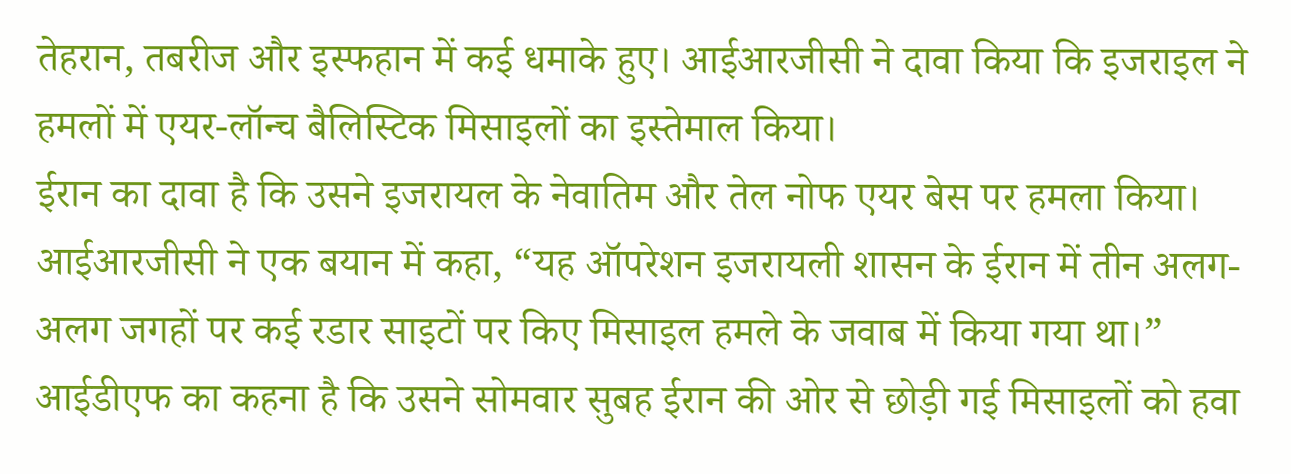तेहरान, तबरीज और इस्फहान में कई धमाके हुए। आईआरजीसी ने दावा किया कि इजराइल ने हमलों में एयर-लॉन्च बैलिस्टिक मिसाइलों का इस्तेमाल किया।
ईरान का दावा है कि उसने इजरायल के नेवातिम और तेल नोफ एयर बेस पर हमला किया। आईआरजीसी ने एक बयान में कहा, “यह ऑपरेशन इजरायली शासन के ईरान में तीन अलग-अलग जगहों पर कई रडार साइटों पर किए मिसाइल हमले के जवाब में किया गया था।”
आईडीएफ का कहना है कि उसने सोमवार सुबह ईरान की ओर से छोड़ी गई मिसाइलों को हवा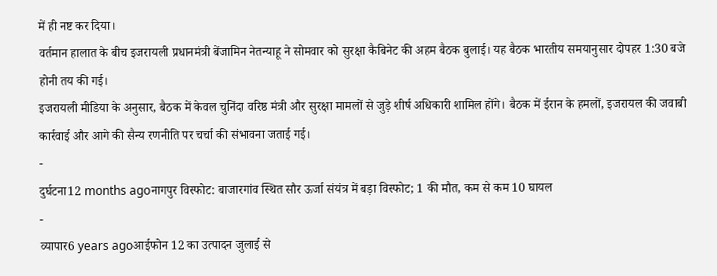में ही नष्ट कर दिया।
वर्तमान हालात के बीच इजरायली प्रधानमंत्री बेंजामिन नेतन्याहू ने सोमवार को सुरक्षा कैबिनेट की अहम बैठक बुलाई। यह बैठक भारतीय समयानुसार दोपहर 1:30 बजे होनी तय की गई।
इजरायली मीडिया के अनुसार, बैठक में केवल चुनिंदा वरिष्ठ मंत्री और सुरक्षा मामलों से जुड़े शीर्ष अधिकारी शामिल होंगे। बैठक में ईरान के हमलों, इजरायल की जवाबी कार्रवाई और आगे की सैन्य रणनीति पर चर्चा की संभावना जताई गई।
-
दुर्घटना12 months agoनागपुर विस्फोट: बाजारगांव स्थित सौर ऊर्जा संयंत्र में बड़ा विस्फोट; 1 की मौत, कम से कम 10 घायल
-
व्यापार6 years agoआईफोन 12 का उत्पादन जुलाई से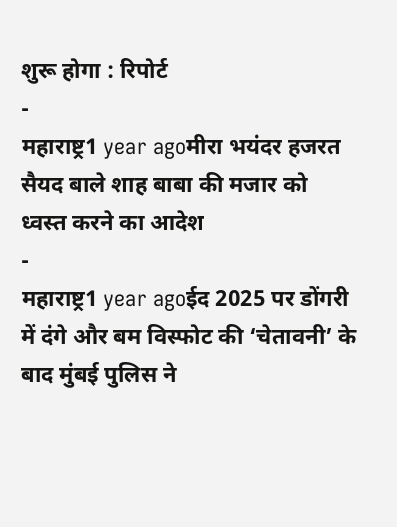शुरू होगा : रिपोर्ट
-
महाराष्ट्र1 year agoमीरा भयंदर हजरत सैयद बाले शाह बाबा की मजार को ध्वस्त करने का आदेश
-
महाराष्ट्र1 year agoईद 2025 पर डोंगरी में दंगे और बम विस्फोट की ‘चेतावनी’ के बाद मुंबई पुलिस ने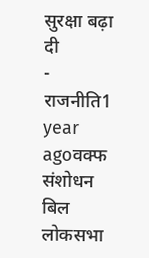सुरक्षा बढ़ा दी
-
राजनीति1 year agoवक्फ संशोधन बिल लोकसभा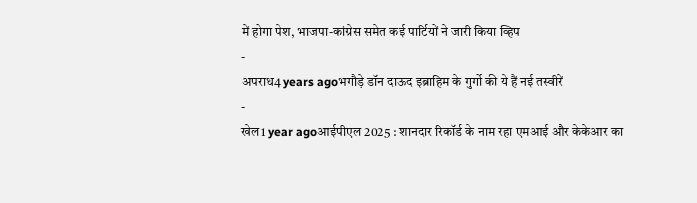में होगा पेश, भाजपा-कांग्रेस समेत कई पार्टियों ने जारी किया व्हिप
-
अपराध4 years agoभगौड़े डॉन दाऊद इब्राहिम के गुर्गो की ये हैं नई तस्वीरें
-
खेल1 year agoआईपीएल 2025 : शानदार रिकॉर्ड के नाम रहा एमआई और केकेआर का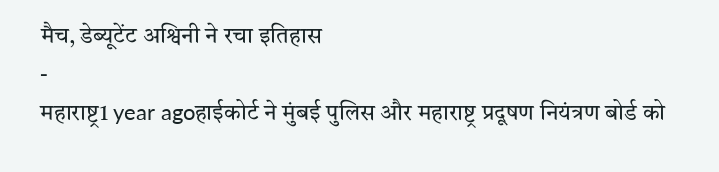मैच, डेब्यूटेंट अश्विनी ने रचा इतिहास
-
महाराष्ट्र1 year agoहाईकोर्ट ने मुंबई पुलिस और महाराष्ट्र प्रदूषण नियंत्रण बोर्ड को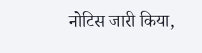नोटिस जारी किया,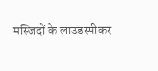मस्जिदों के लाउडस्पीकर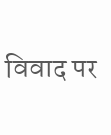विवाद पर